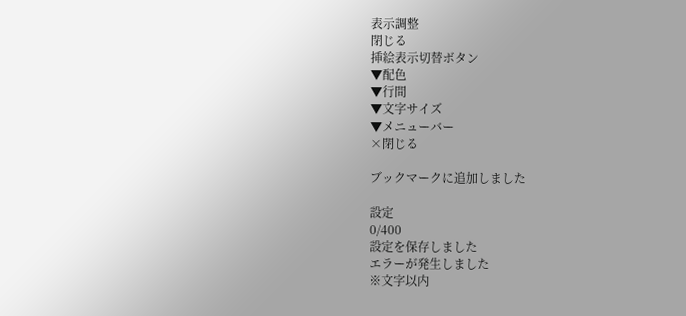表示調整
閉じる
挿絵表示切替ボタン
▼配色
▼行間
▼文字サイズ
▼メニューバー
×閉じる

ブックマークに追加しました

設定
0/400
設定を保存しました
エラーが発生しました
※文字以内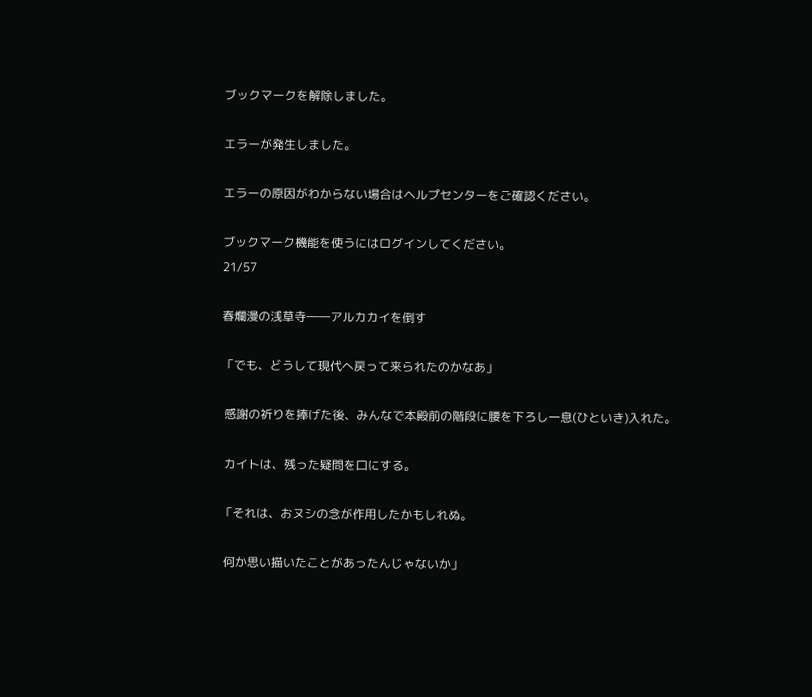ブックマークを解除しました。

エラーが発生しました。

エラーの原因がわからない場合はヘルプセンターをご確認ください。

ブックマーク機能を使うにはログインしてください。
21/57

春爛漫の浅草寺――アルカカイを倒す

「でも、どうして現代へ戻って来られたのかなあ」

 感謝の祈りを捧げた後、みんなで本殿前の階段に腰を下ろし一息(ひといき)入れた。

 カイトは、残った疑問を口にする。

「それは、おヌシの念が作用したかもしれぬ。

 何か思い描いたことがあったんじゃないか」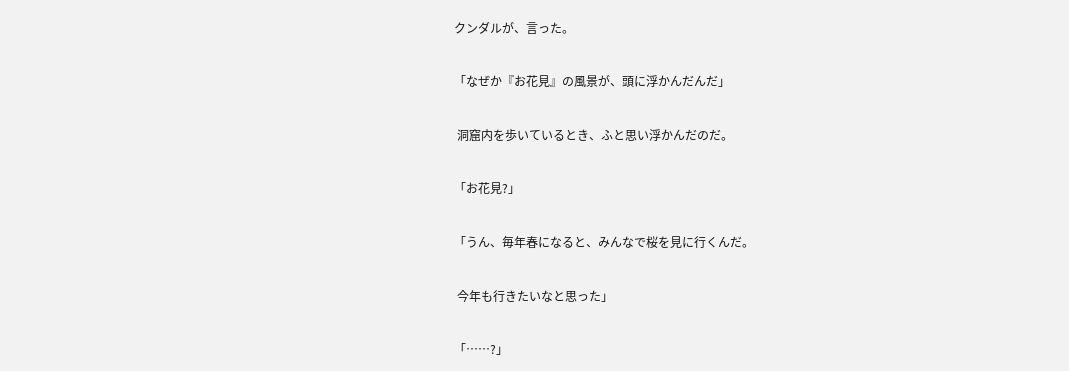クンダルが、言った。

「なぜか『お花見』の風景が、頭に浮かんだんだ」

 洞窟内を歩いているとき、ふと思い浮かんだのだ。

「お花見?」

「うん、毎年春になると、みんなで桜を見に行くんだ。

 今年も行きたいなと思った」

「……?」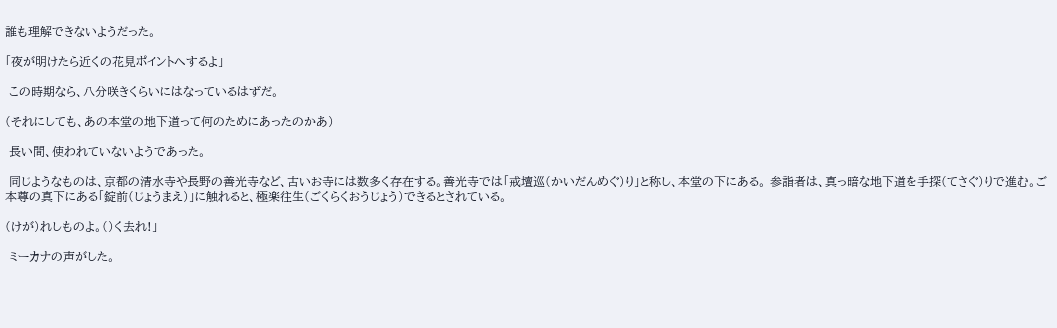誰も理解できないようだった。

「夜が明けたら近くの花見ポイントへするよ」

 この時期なら、八分咲きくらいにはなっているはずだ。

(それにしても、あの本堂の地下道って何のためにあったのかあ)

 長い間、使われていないようであった。

 同じようなものは、京都の清水寺や長野の善光寺など、古いお寺には数多く存在する。善光寺では「戒壇巡(かいだんめぐ)り」と称し、本堂の下にある。 参詣者は、真っ暗な地下道を手探(てさぐ)りで進む。ご本尊の真下にある「錠前(じょうまえ)」に触れると、極楽往生(ごくらくおうじょう)できるとされている。

(けが)れしものよ。()く去れ!」

 ミーカナの声がした。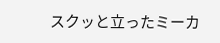スクッと立ったミーカ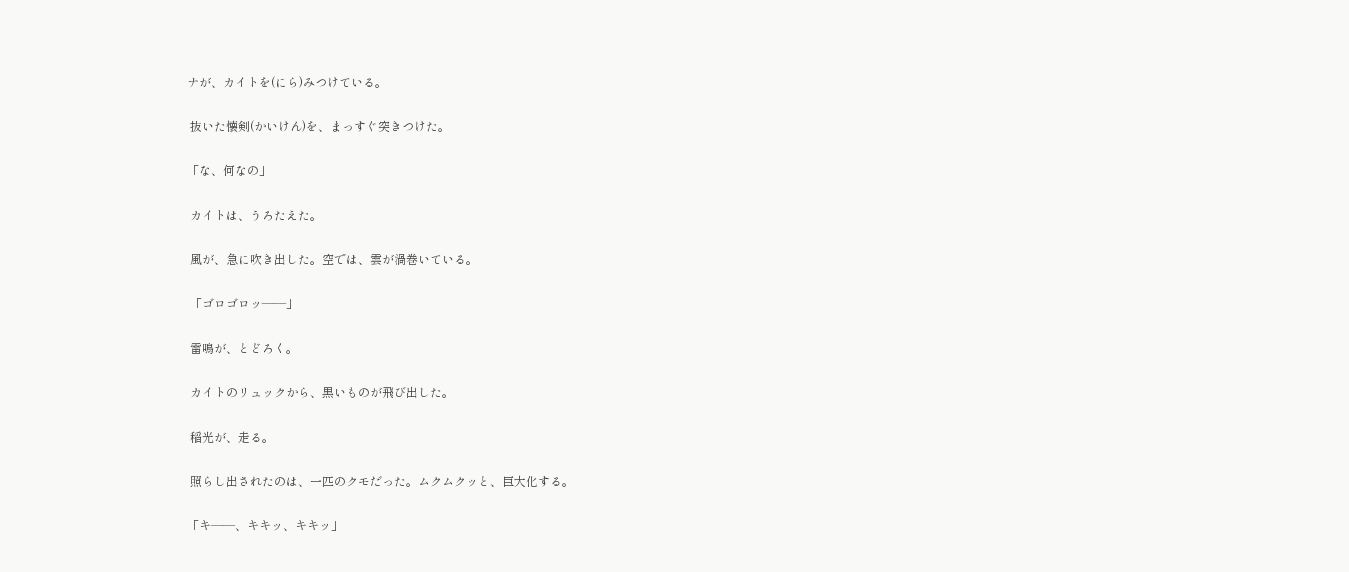ナが、カイトを(にら)みつけている。

 抜いた懐剣(かいけん)を、まっすぐ突きつけた。

「な、何なの」

 カイトは、うろたえた。

 風が、急に吹き出した。空では、雲が渦巻いている。

 「ゴロゴロッ――」

 雷鳴が、とどろく。

 カイトのリュックから、黒いものが飛び出した。

 稲光が、走る。

 照らし出されたのは、一匹のクモだった。ムクムクッと、巨大化する。

「キ――、キキッ、キキッ」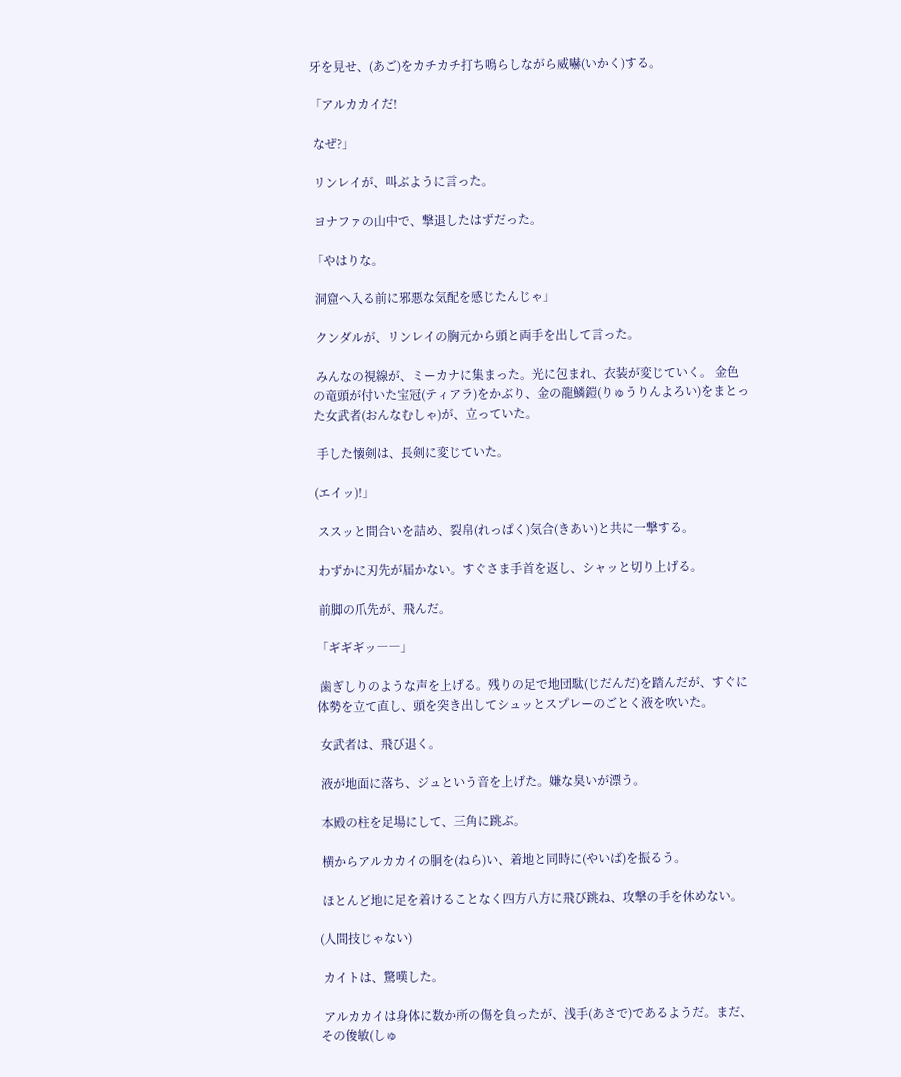牙を見せ、(あご)をカチカチ打ち鳴らしながら威嚇(いかく)する。

「アルカカイだ!

 なぜ?」

 リンレイが、叫ぶように言った。

 ヨナファの山中で、撃退したはずだった。

「やはりな。

 洞窟へ入る前に邪悪な気配を感じたんじゃ」

 クンダルが、リンレイの胸元から頭と両手を出して言った。

 みんなの視線が、ミーカナに集まった。光に包まれ、衣装が変じていく。 金色の竜頭が付いた宝冠(ティアラ)をかぶり、金の龍鱗鎧(りゅうりんよろい)をまとった女武者(おんなむしゃ)が、立っていた。

 手した懐剣は、長剣に変じていた。

(エイッ)!」

 ススッと間合いを詰め、裂帛(れっぱく)気合(きあい)と共に一撃する。

 わずかに刃先が届かない。すぐさま手首を返し、シャッと切り上げる。

 前脚の爪先が、飛んだ。

「ギギギッ――」

 歯ぎしりのような声を上げる。残りの足で地団駄(じだんだ)を踏んだが、すぐに体勢を立て直し、頭を突き出してシュッとスプレーのごとく液を吹いた。

 女武者は、飛び退く。

 液が地面に落ち、ジュという音を上げた。嫌な臭いが漂う。

 本殿の柱を足場にして、三角に跳ぶ。

 横からアルカカイの胴を(ねら)い、着地と同時に(やいば)を振るう。

 ほとんど地に足を着けることなく四方八方に飛び跳ね、攻撃の手を休めない。

(人間技じゃない)

 カイトは、驚嘆した。

 アルカカイは身体に数か所の傷を負ったが、浅手(あさで)であるようだ。まだ、その俊敏(しゅ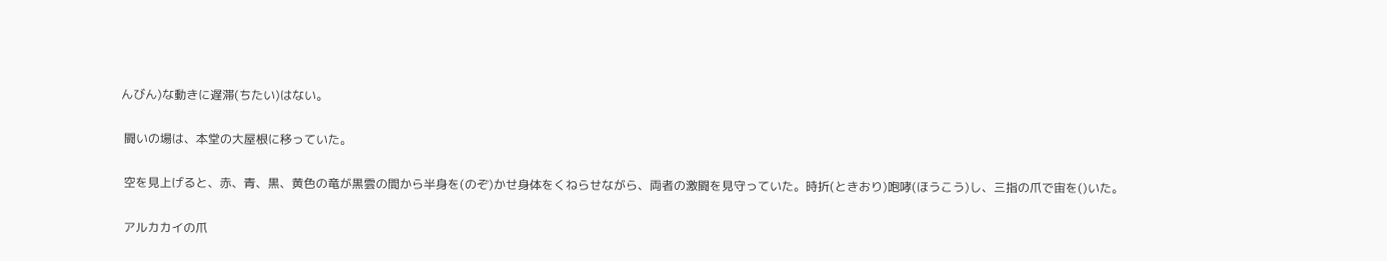んびん)な動きに遅滞(ちたい)はない。

 闘いの場は、本堂の大屋根に移っていた。

 空を見上げると、赤、青、黒、黄色の竜が黒雲の間から半身を(のぞ)かせ身体をくねらせながら、両者の激闘を見守っていた。時折(ときおり)咆哮(ほうこう)し、三指の爪で宙を()いた。

 アルカカイの爪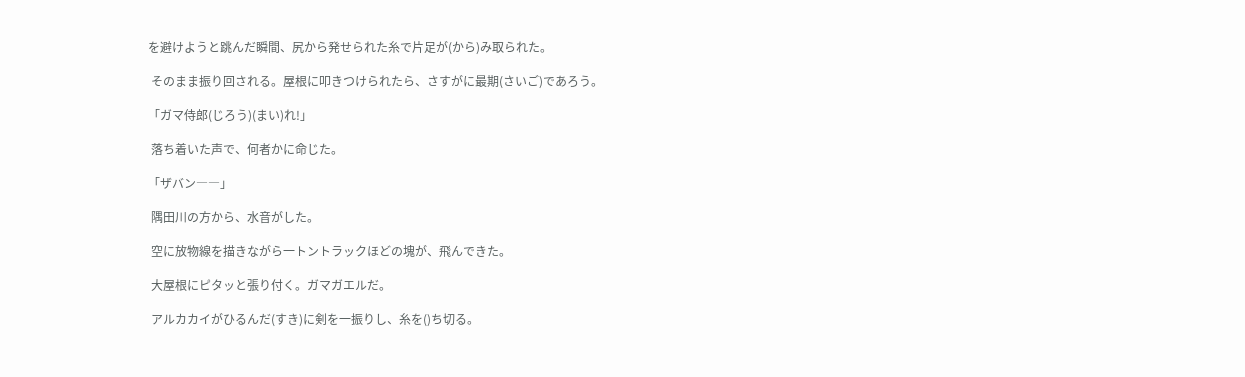を避けようと跳んだ瞬間、尻から発せられた糸で片足が(から)み取られた。

 そのまま振り回される。屋根に叩きつけられたら、さすがに最期(さいご)であろう。

「ガマ侍郎(じろう)(まい)れ!」

 落ち着いた声で、何者かに命じた。

「ザバン――」

 隅田川の方から、水音がした。

 空に放物線を描きながら一トントラックほどの塊が、飛んできた。

 大屋根にピタッと張り付く。ガマガエルだ。

 アルカカイがひるんだ(すき)に剣を一振りし、糸を()ち切る。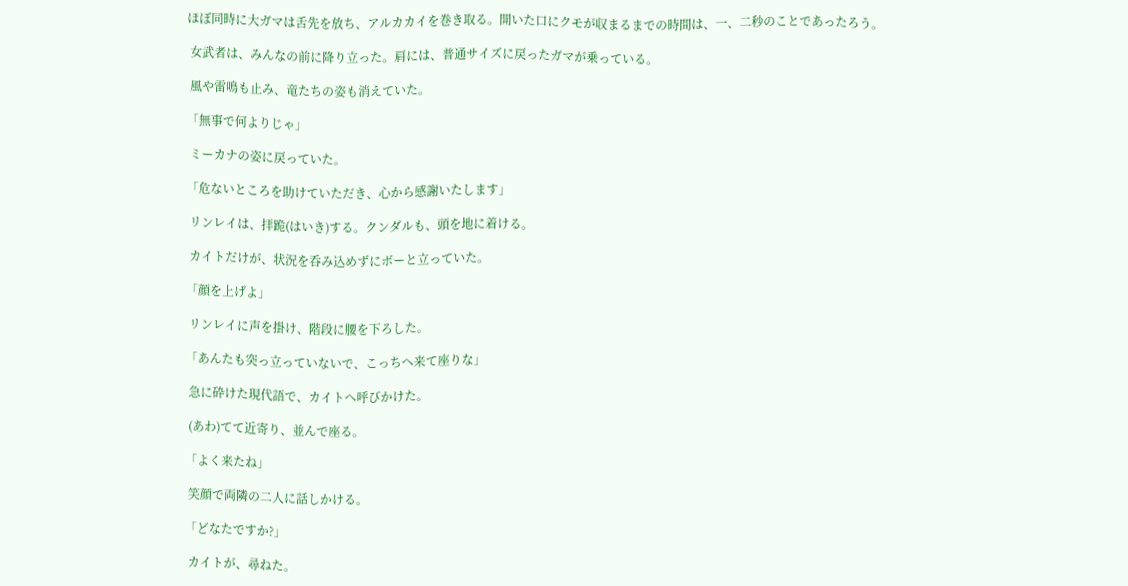ほぼ同時に大ガマは舌先を放ち、アルカカイを巻き取る。開いた口にクモが収まるまでの時間は、一、二秒のことであったろう。

 女武者は、みんなの前に降り立った。肩には、普通サイズに戻ったガマが乗っている。

 風や雷鳴も止み、竜たちの姿も消えていた。

「無事で何よりじゃ」

 ミーカナの姿に戻っていた。

「危ないところを助けていただき、心から感謝いたします」

 リンレイは、拝跪(はいき)する。クンダルも、頭を地に着ける。

 カイトだけが、状況を呑み込めずにボーと立っていた。

「顔を上げよ」

 リンレイに声を掛け、階段に腰を下ろした。

「あんたも突っ立っていないで、こっちへ来て座りな」

 急に砕けた現代語で、カイトへ呼びかけた。

 (あわ)てて近寄り、並んで座る。

「よく来たね」

 笑顔で両隣の二人に話しかける。

「どなたですか?」

 カイトが、尋ねた。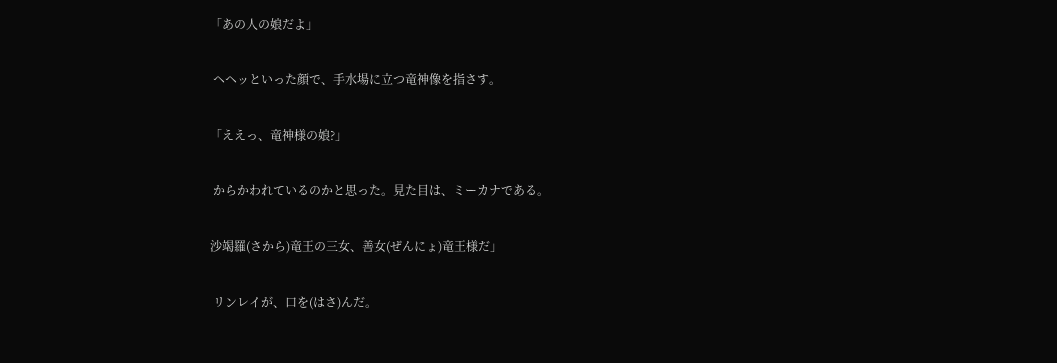「あの人の娘だよ」

 ヘヘッといった顔で、手水場に立つ竜神像を指さす。

「ええっ、竜神様の娘?」

 からかわれているのかと思った。見た目は、ミーカナである。

沙竭羅(さから)竜王の三女、善女(ぜんにょ)竜王様だ」

 リンレイが、口を(はさ)んだ。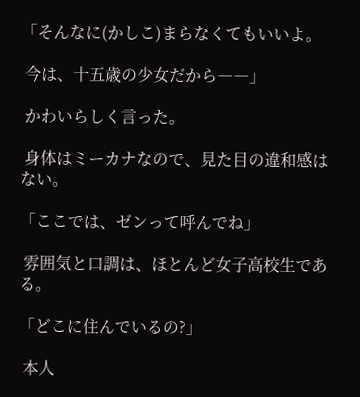「そんなに(かしこ)まらなくてもいいよ。

 今は、十五歳の少女だから――」

 かわいらしく言った。

 身体はミーカナなので、見た目の違和感はない。

「ここでは、ゼンって呼んでね」

 雰囲気と口調は、ほとんど女子高校生である。

「どこに住んでいるの?」

 本人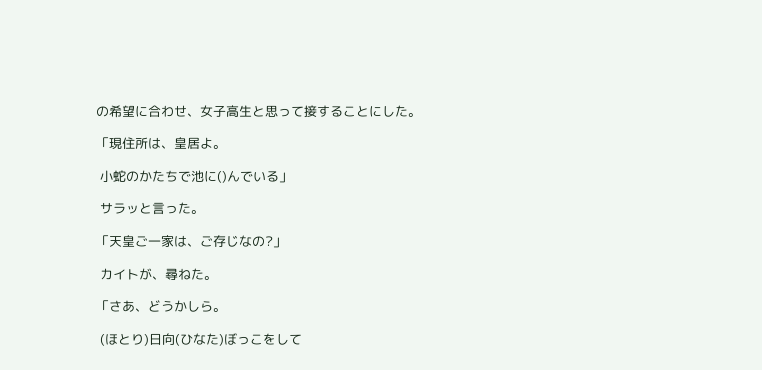の希望に合わせ、女子高生と思って接することにした。

「現住所は、皇居よ。

 小蛇のかたちで池に()んでいる」

 サラッと言った。

「天皇ご一家は、ご存じなの?」

 カイトが、尋ねた。

「さあ、どうかしら。

 (ほとり)日向(ひなた)ぼっこをして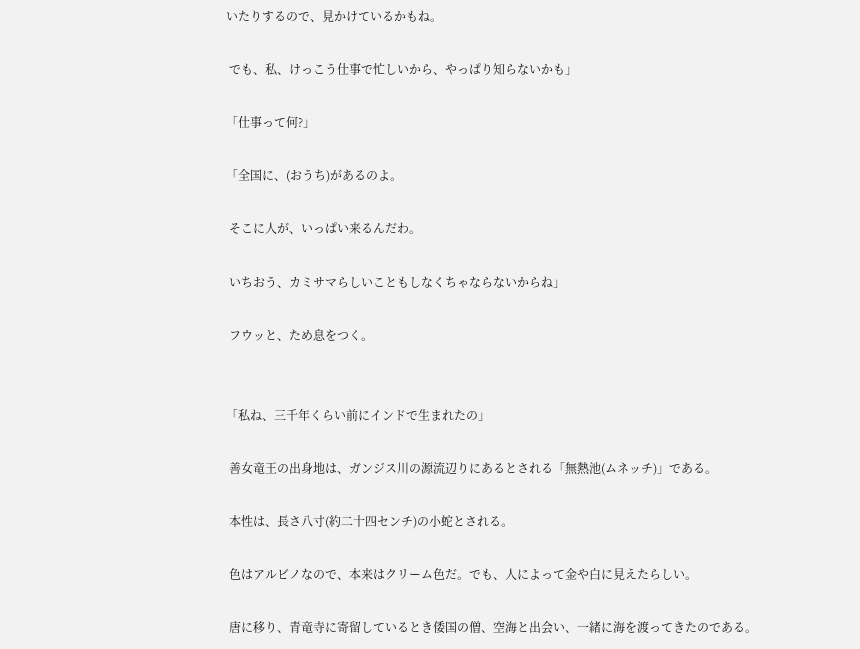いたりするので、見かけているかもね。

 でも、私、けっこう仕事で忙しいから、やっぱり知らないかも」

「仕事って何?」

「全国に、(おうち)があるのよ。

 そこに人が、いっぱい来るんだわ。

 いちおう、カミサマらしいこともしなくちゃならないからね」

 フウッと、ため息をつく。


「私ね、三千年くらい前にインドで生まれたの」

 善女竜王の出身地は、ガンジス川の源流辺りにあるとされる「無熱池(ムネッチ)」である。

 本性は、長さ八寸(約二十四センチ)の小蛇とされる。

 色はアルビノなので、本来はクリーム色だ。でも、人によって金や白に見えたらしい。

 唐に移り、青竜寺に寄留しているとき倭国の僧、空海と出会い、一緒に海を渡ってきたのである。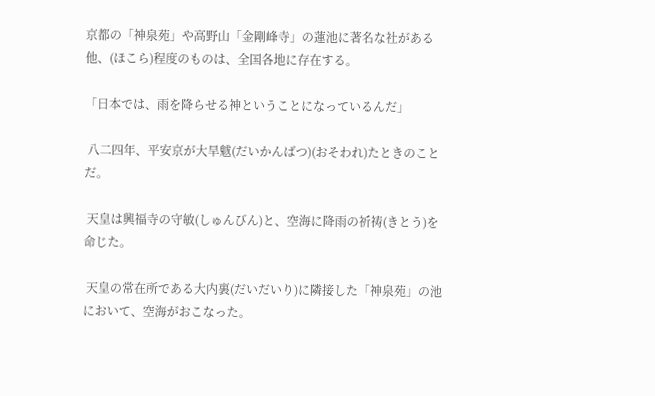京都の「神泉苑」や高野山「金剛峰寺」の蓮池に著名な社がある他、(ほこら)程度のものは、全国各地に存在する。

「日本では、雨を降らせる神ということになっているんだ」

 八二四年、平安京が大旱魃(だいかんばつ)(おそわれ)たときのことだ。

 天皇は興福寺の守敏(しゅんびん)と、空海に降雨の祈祷(きとう)を命じた。

 天皇の常在所である大内裏(だいだいり)に隣接した「神泉苑」の池において、空海がおこなった。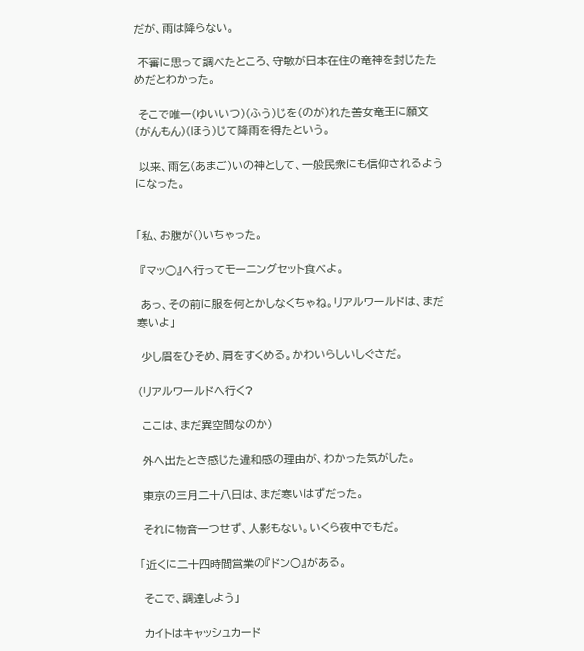だが、雨は降らない。

 不審に思って調べたところ、守敏が日本在住の竜神を封じたためだとわかった。

 そこで唯一(ゆいいつ)(ふう)じを(のが)れた善女竜王に願文(がんもん)(ほう)じて降雨を得たという。

 以来、雨乞(あまご)いの神として、一般民衆にも信仰されるようになった。


「私、お腹が()いちゃった。

 『マッ◯』へ行ってモーニングセット食べよ。

 あっ、その前に服を何とかしなくちゃね。リアルワールドは、まだ寒いよ」

 少し眉をひそめ、肩をすくめる。かわいらしいしぐさだ。

(リアルワールドへ行く?

 ここは、まだ異空間なのか)

 外へ出たとき感じた違和感の理由が、わかった気がした。

 東京の三月二十八日は、まだ寒いはずだった。

 それに物音一つせず、人影もない。いくら夜中でもだ。

「近くに二十四時間営業の『ドン○』がある。

 そこで、調達しよう」

 カイトはキャッシュカード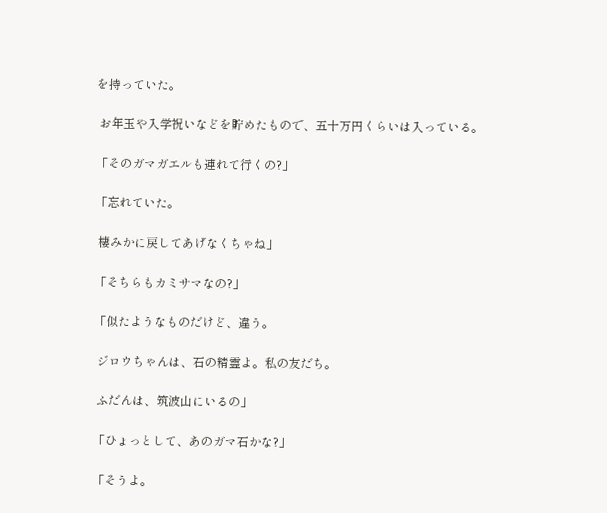を持っていた。

 お年玉や入学祝いなどを貯めたもので、五十万円くらいは入っている。

「そのガマガエルも連れて行くの?」

「忘れていた。

 棲みかに戻してあげなくちゃね」

「そちらもカミサマなの?」

「似たようなものだけど、違う。

 ジロウちゃんは、石の精霊よ。私の友だち。

 ふだんは、筑波山にいるの」

「ひょっとして、あのガマ石かな?」

「そうよ。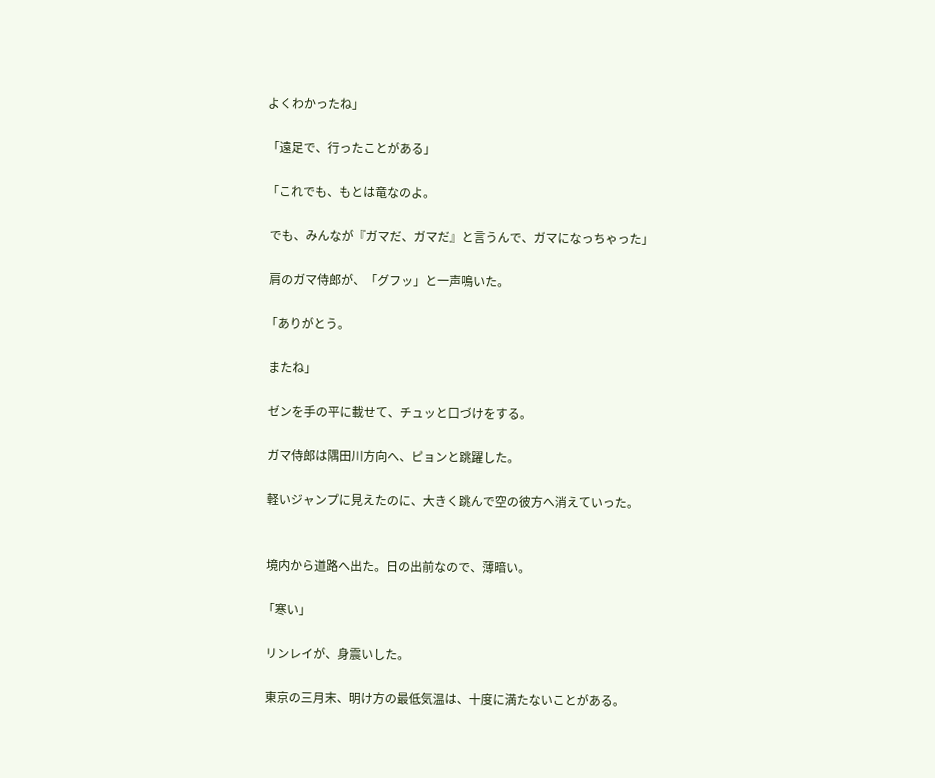よくわかったね」

「遠足で、行ったことがある」

「これでも、もとは竜なのよ。

 でも、みんなが『ガマだ、ガマだ』と言うんで、ガマになっちゃった」

 肩のガマ侍郎が、「グフッ」と一声鳴いた。

「ありがとう。

 またね」

 ゼンを手の平に載せて、チュッと口づけをする。

 ガマ侍郎は隅田川方向へ、ピョンと跳躍した。

 軽いジャンプに見えたのに、大きく跳んで空の彼方へ消えていった。


 境内から道路へ出た。日の出前なので、薄暗い。

「寒い」

 リンレイが、身震いした。

 東京の三月末、明け方の最低気温は、十度に満たないことがある。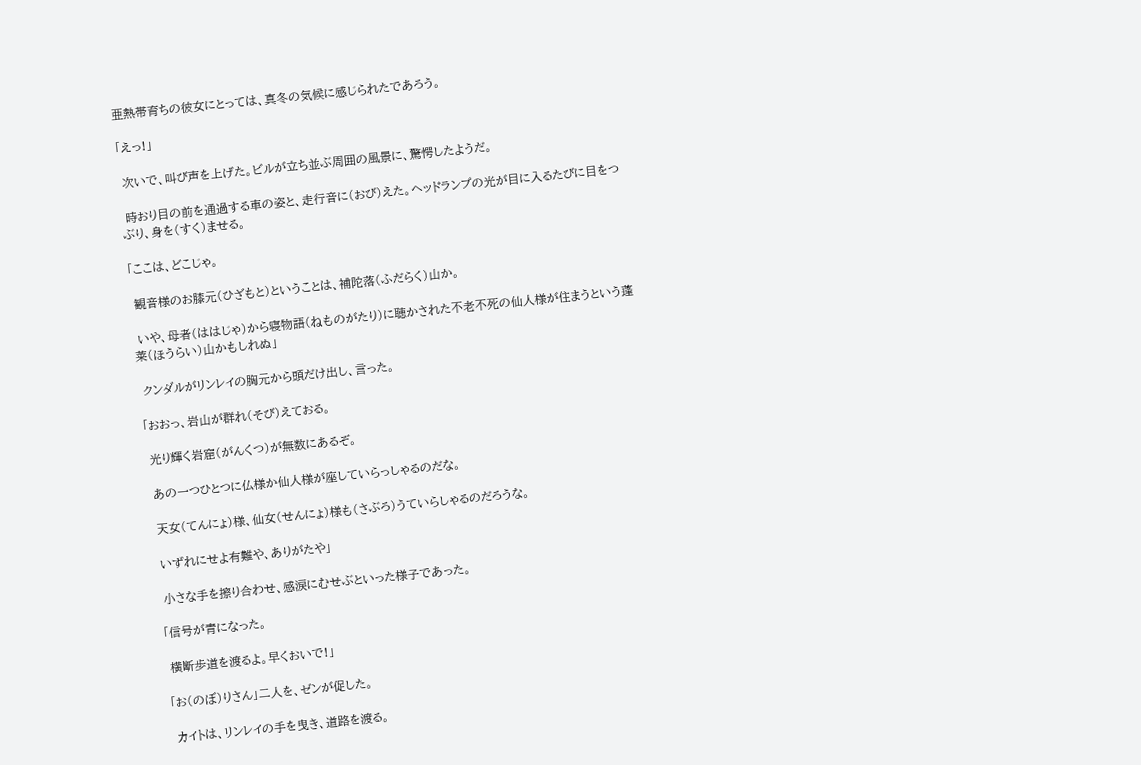亜熱帯育ちの彼女にとっては、真冬の気候に感じられたであろう。

「えっ!」

 次いで、叫び声を上げた。ビルが立ち並ぶ周囲の風景に、驚愕したようだ。

 時おり目の前を通過する車の姿と、走行音に(おび)えた。ヘッドランプの光が目に入るたびに目をつぶり、身を(すく)ませる。

「ここは、どこじゃ。

 観音様のお膝元(ひざもと)ということは、補陀落(ふだらく)山か。

 いや、母者(ははじゃ)から寝物語(ねものがたり)に聴かされた不老不死の仙人様が住まうという蓬莱(ほうらい)山かもしれぬ」

 クンダルがリンレイの胸元から頭だけ出し、言った。

「おおっ、岩山が群れ(そび)えておる。

 光り輝く岩窟(がんくつ)が無数にあるぞ。

 あの一つひとつに仏様か仙人様が座していらっしゃるのだな。

 天女(てんにょ)様、仙女(せんにょ)様も(さぶろ)うていらしゃるのだろうな。

 いずれにせよ有難や、ありがたや」

 小さな手を擦り合わせ、感涙にむせぶといった様子であった。

「信号が青になった。

 横断歩道を渡るよ。早くおいで!」

「お(のぼ)りさん」二人を、ゼンが促した。

 カイトは、リンレイの手を曳き、道路を渡る。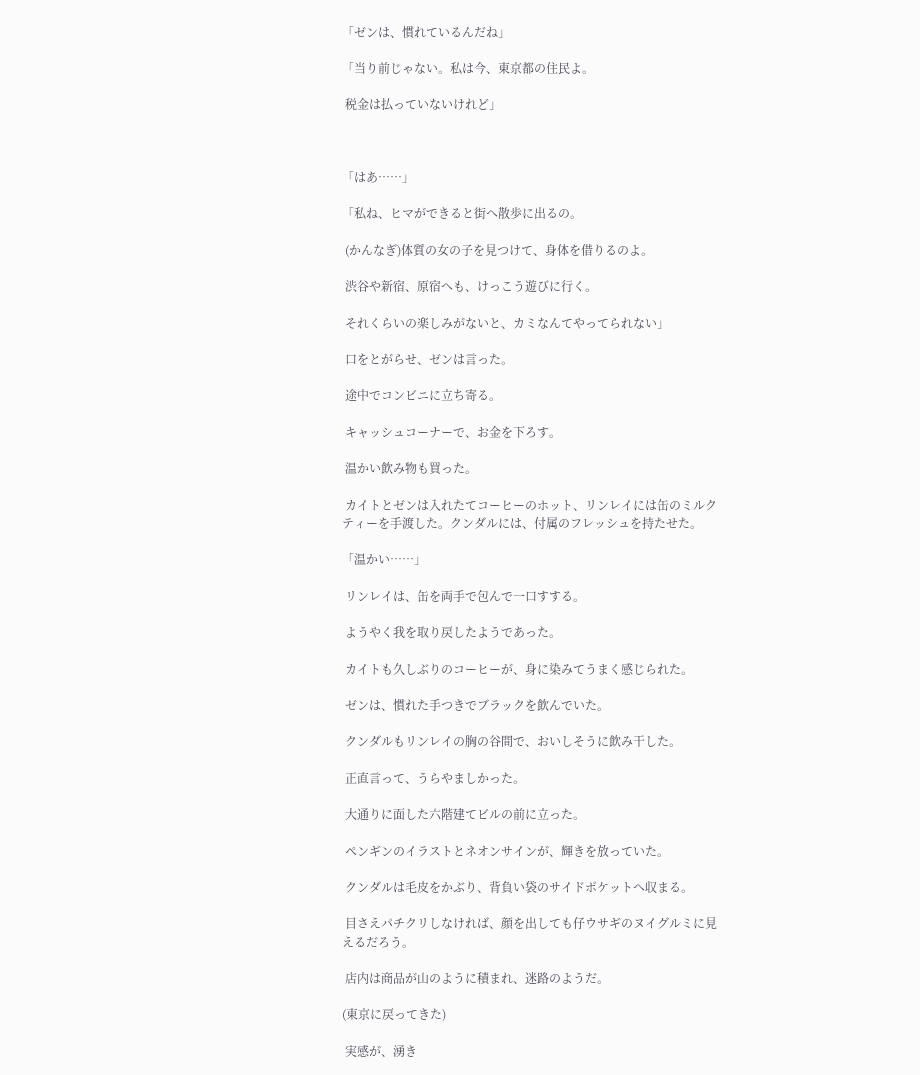「ゼンは、慣れているんだね」

「当り前じゃない。私は今、東京都の住民よ。

 税金は払っていないけれど」



「はあ……」

「私ね、ヒマができると街へ散歩に出るの。

 (かんなぎ)体質の女の子を見つけて、身体を借りるのよ。

 渋谷や新宿、原宿へも、けっこう遊びに行く。

 それくらいの楽しみがないと、カミなんてやってられない」

 口をとがらせ、ゼンは言った。

 途中でコンビニに立ち寄る。

 キャッシュコーナーで、お金を下ろす。

 温かい飲み物も買った。

 カイトとゼンは入れたてコーヒーのホット、リンレイには缶のミルクティーを手渡した。クンダルには、付属のフレッシュを持たせた。

「温かい……」

 リンレイは、缶を両手で包んで一口すする。

 ようやく我を取り戻したようであった。

 カイトも久しぶりのコーヒーが、身に染みてうまく感じられた。

 ゼンは、慣れた手つきでブラックを飲んでいた。

 クンダルもリンレイの胸の谷間で、おいしそうに飲み干した。

 正直言って、うらやましかった。

 大通りに面した六階建てビルの前に立った。

 ペンギンのイラストとネオンサインが、輝きを放っていた。

 クンダルは毛皮をかぶり、背負い袋のサイドポケットへ収まる。

 目さえパチクリしなければ、顔を出しても仔ウサギのヌイグルミに見えるだろう。

 店内は商品が山のように積まれ、迷路のようだ。

(東京に戻ってきた)

 実感が、湧き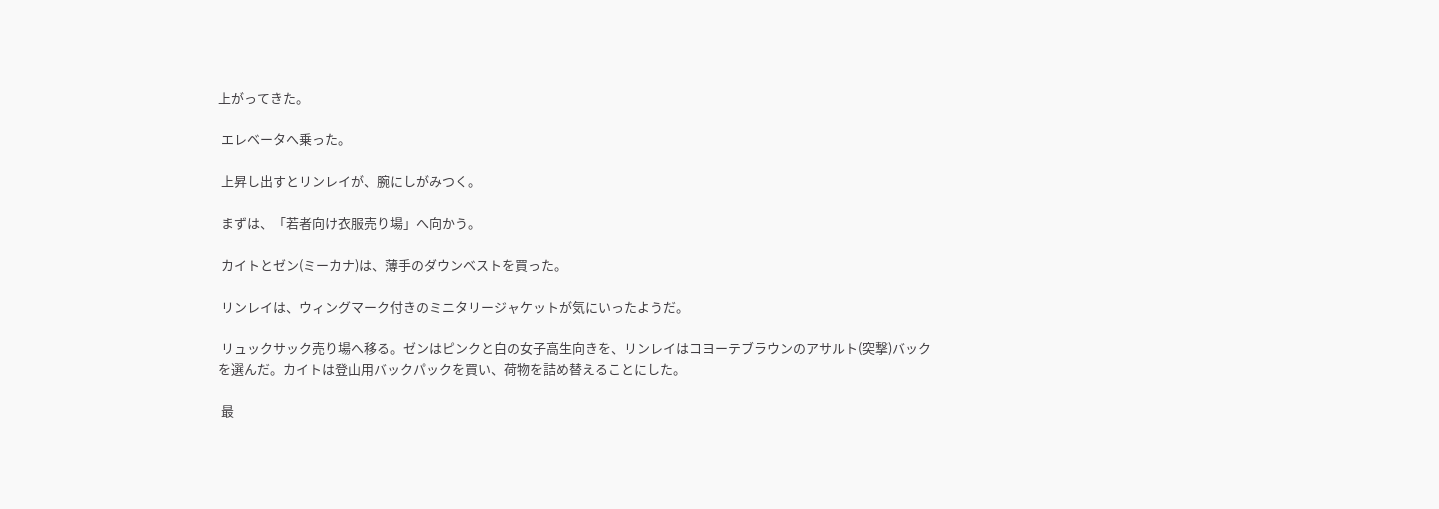上がってきた。

 エレベータへ乗った。

 上昇し出すとリンレイが、腕にしがみつく。

 まずは、「若者向け衣服売り場」へ向かう。

 カイトとゼン(ミーカナ)は、薄手のダウンベストを買った。

 リンレイは、ウィングマーク付きのミニタリージャケットが気にいったようだ。

 リュックサック売り場へ移る。ゼンはピンクと白の女子高生向きを、リンレイはコヨーテブラウンのアサルト(突撃)バックを選んだ。カイトは登山用バックパックを買い、荷物を詰め替えることにした。

 最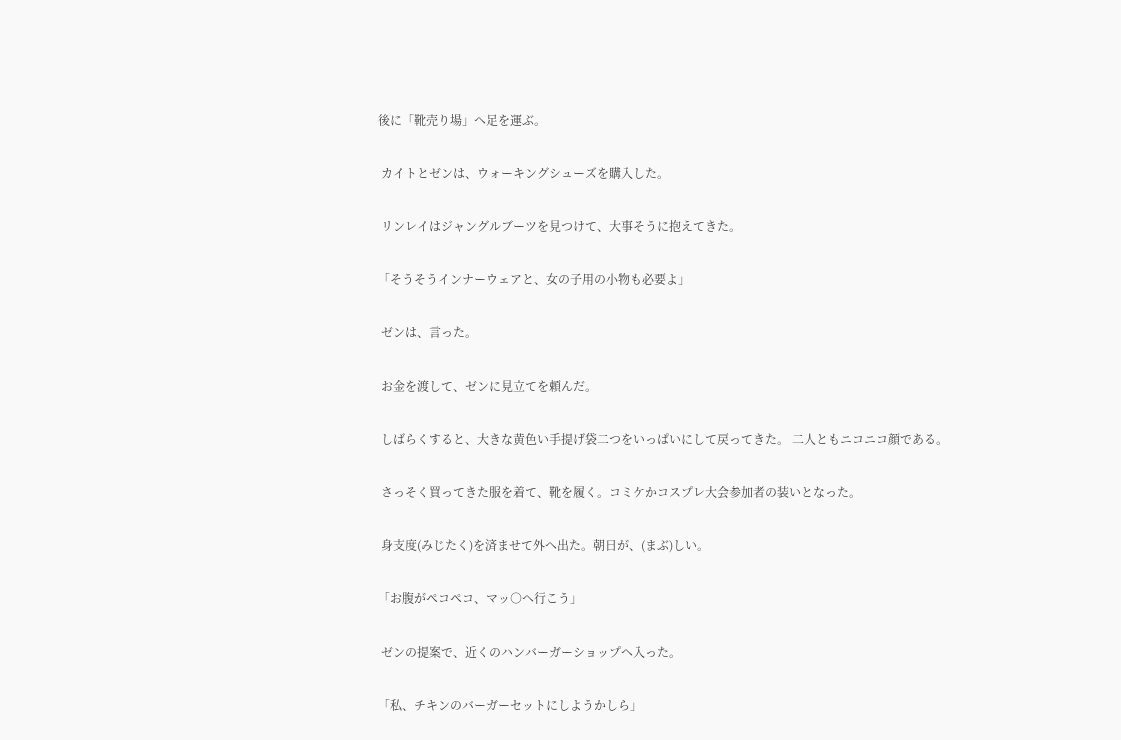後に「靴売り場」へ足を運ぶ。

 カイトとゼンは、ウォーキングシューズを購入した。

 リンレイはジャングルブーツを見つけて、大事そうに抱えてきた。

「そうそうインナーウェアと、女の子用の小物も必要よ」

 ゼンは、言った。

 お金を渡して、ゼンに見立てを頼んだ。

 しばらくすると、大きな黄色い手提げ袋二つをいっぱいにして戻ってきた。 二人ともニコニコ顔である。

 さっそく買ってきた服を着て、靴を履く。コミケかコスプレ大会参加者の装いとなった。

 身支度(みじたく)を済ませて外へ出た。朝日が、(まぶ)しい。

「お腹がペコペコ、マッ○へ行こう」

 ゼンの提案で、近くのハンバーガーショップへ入った。

「私、チキンのバーガーセットにしようかしら」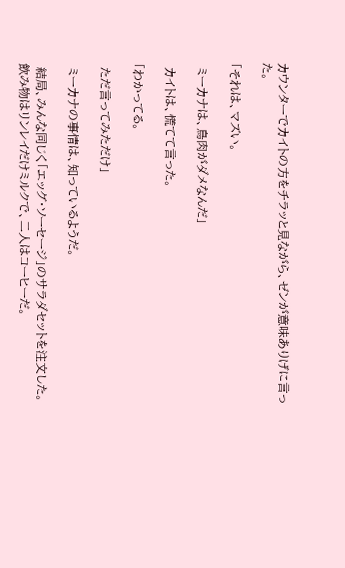カウンターでカイトの方をチラッと見ながら、ゼンが意味ありげに言った。

「それは、マズい。

 ミーカナは、鳥肉がダメなんだ」

 カイトは、慌てて言った。

「わかってる。

 ただ言ってみただけ」

 ミーカナの事情は、知っているようだ。

 結局、みんな同じく「エッグ・ソーセージ」のサラダセットを注文した。 飲み物はリンレイだけミルクで、二人はコーヒーだ。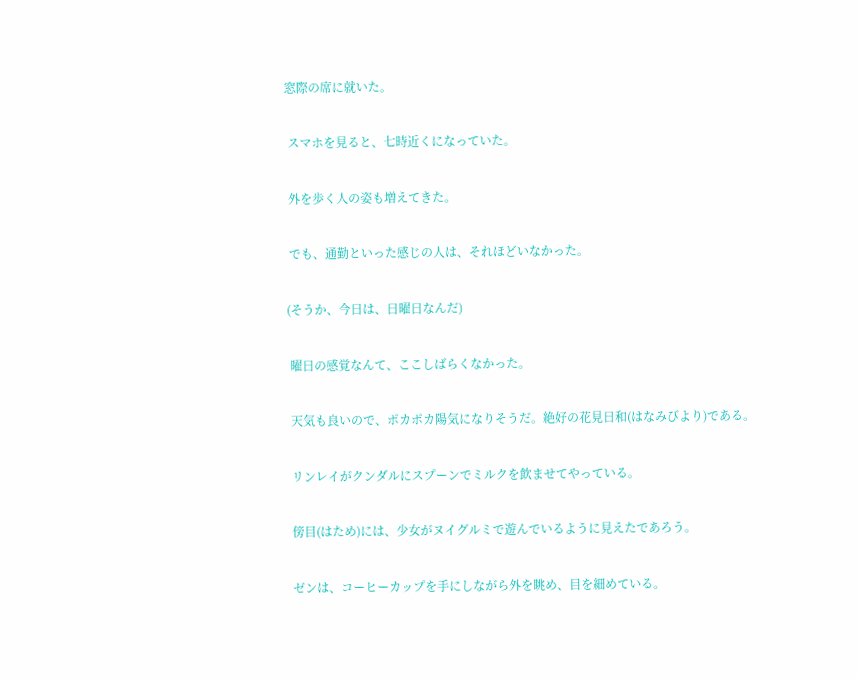窓際の席に就いた。

 スマホを見ると、七時近くになっていた。

 外を歩く人の姿も増えてきた。

 でも、通勤といった感じの人は、それほどいなかった。

(そうか、今日は、日曜日なんだ)

 曜日の感覚なんて、ここしばらくなかった。

 天気も良いので、ポカポカ陽気になりそうだ。絶好の花見日和(はなみびより)である。

 リンレイがクンダルにスプーンでミルクを飲ませてやっている。

 傍目(はため)には、少女がヌイグルミで遊んでいるように見えたであろう。

 ゼンは、コーヒーカップを手にしながら外を眺め、目を細めている。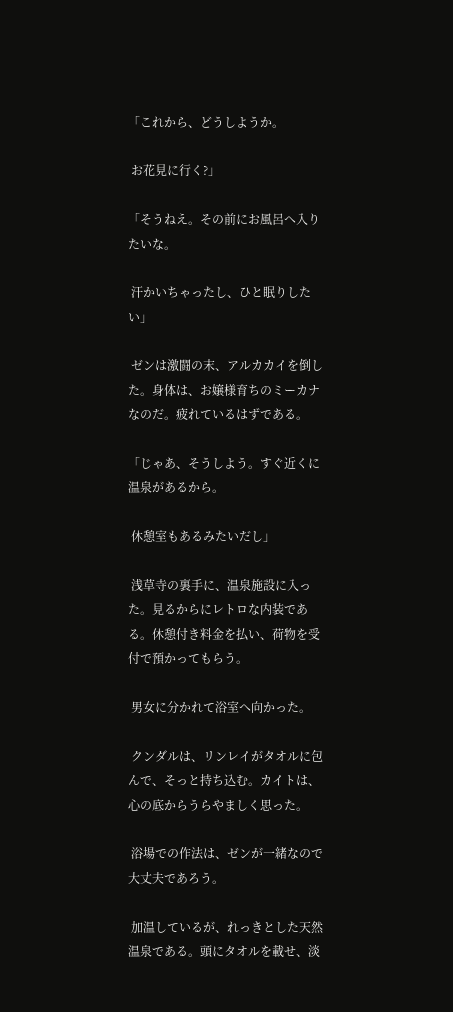「これから、どうしようか。

 お花見に行く?」

「そうねえ。その前にお風呂へ入りたいな。

 汗かいちゃったし、ひと眠りしたい」

 ゼンは激闘の末、アルカカイを倒した。身体は、お嬢様育ちのミーカナなのだ。疲れているはずである。

「じゃあ、そうしよう。すぐ近くに温泉があるから。

 休憩室もあるみたいだし」

 浅草寺の裏手に、温泉施設に入った。見るからにレトロな内装である。休憩付き料金を払い、荷物を受付で預かってもらう。

 男女に分かれて浴室へ向かった。

 クンダルは、リンレイがタオルに包んで、そっと持ち込む。カイトは、心の底からうらやましく思った。

 浴場での作法は、ゼンが一緒なので大丈夫であろう。

 加温しているが、れっきとした天然温泉である。頭にタオルを載せ、淡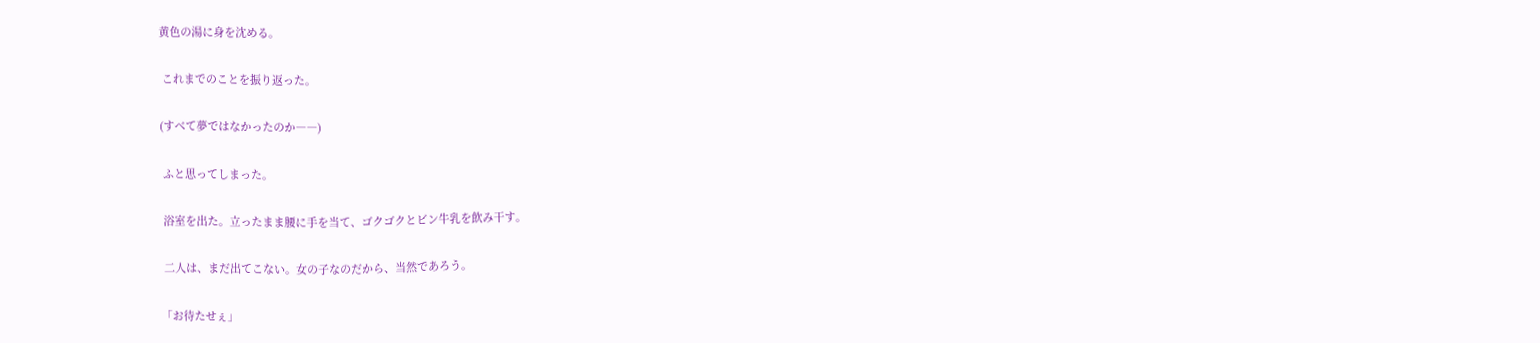黄色の湯に身を沈める。

 これまでのことを振り返った。

(すべて夢ではなかったのか――)

 ふと思ってしまった。

 浴室を出た。立ったまま腰に手を当て、ゴクゴクとビン牛乳を飲み干す。

 二人は、まだ出てこない。女の子なのだから、当然であろう。

「お待たせぇ」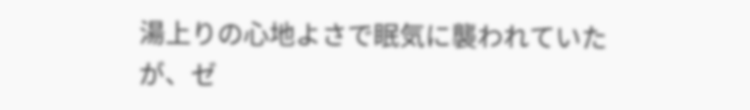湯上りの心地よさで眠気に襲われていたが、ゼ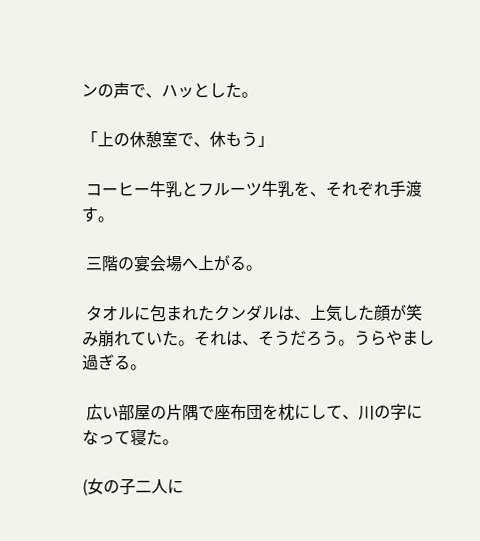ンの声で、ハッとした。

「上の休憩室で、休もう」

 コーヒー牛乳とフルーツ牛乳を、それぞれ手渡す。

 三階の宴会場へ上がる。

 タオルに包まれたクンダルは、上気した顔が笑み崩れていた。それは、そうだろう。うらやまし過ぎる。

 広い部屋の片隅で座布団を枕にして、川の字になって寝た。

(女の子二人に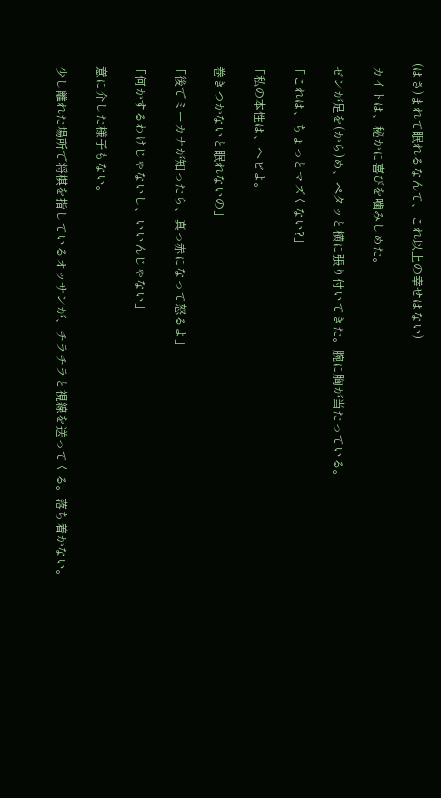(はさ)まれて眠れるなんて、これ以上の幸せはない)

 カイトは、秘かに喜びを噛みしめた。

 ゼンが足を(から)め、ペタッと横に張り付いてきた。腕に胸が当たっている。

「これは、ちょっとマズくない?」

「私の本性は、ヘビよ。

 巻きつかないと眠れないの」

「後でミーカナが知ったら、真っ赤になって怒るよ」

「何かするわけじゃないし、いいんじゃない」

 意に介した様子もない。

 少し離れた場所で将棋を指しているオッサンが、チラチラと視線を送ってくる。落ち着かない。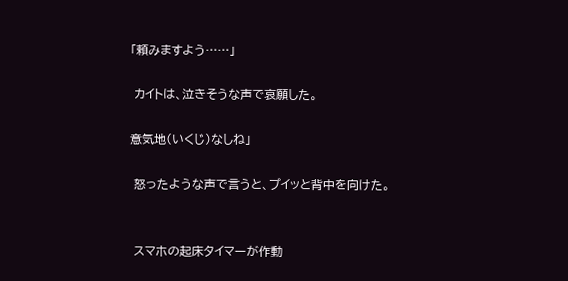「頼みますよう……」

 カイトは、泣きそうな声で哀願した。

意気地(いくじ)なしね」

 怒ったような声で言うと、プイッと背中を向けた。


 スマホの起床タイマーが作動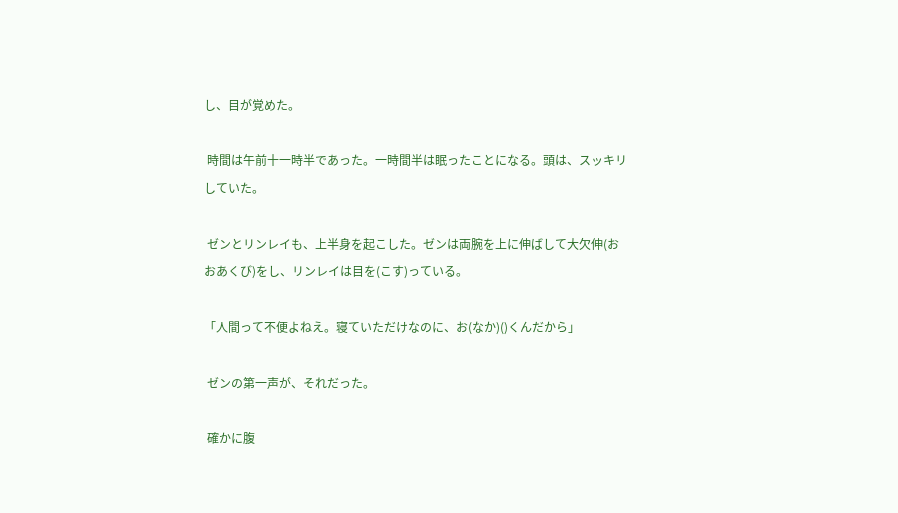し、目が覚めた。

 時間は午前十一時半であった。一時間半は眠ったことになる。頭は、スッキリしていた。

 ゼンとリンレイも、上半身を起こした。ゼンは両腕を上に伸ばして大欠伸(おおあくび)をし、リンレイは目を(こす)っている。

「人間って不便よねえ。寝ていただけなのに、お(なか)()くんだから」

 ゼンの第一声が、それだった。

 確かに腹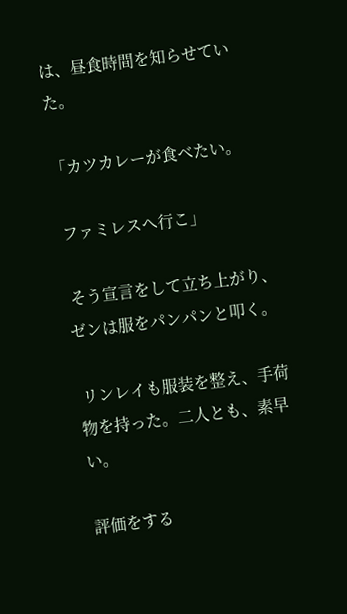は、昼食時間を知らせていた。

「カツカレーが食べたい。

 ファミレスへ行こ」

 そう宣言をして立ち上がり、ゼンは服をパンパンと叩く。

 リンレイも服装を整え、手荷物を持った。二人とも、素早い。

評価をする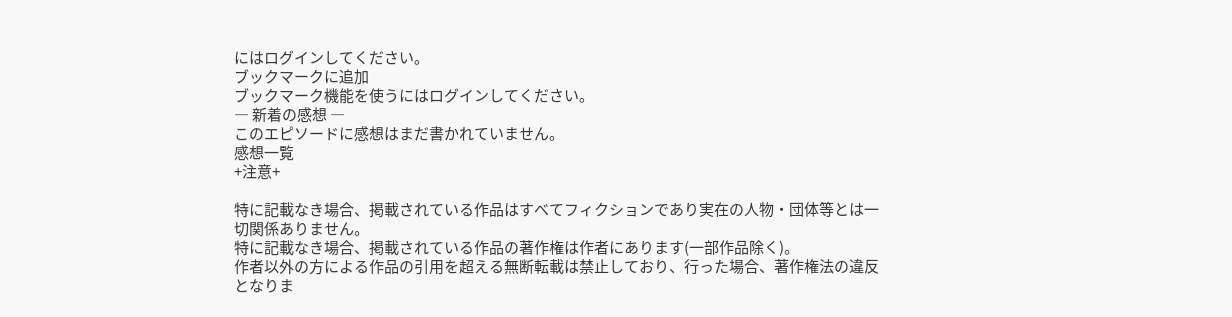にはログインしてください。
ブックマークに追加
ブックマーク機能を使うにはログインしてください。
― 新着の感想 ―
このエピソードに感想はまだ書かれていません。
感想一覧
+注意+

特に記載なき場合、掲載されている作品はすべてフィクションであり実在の人物・団体等とは一切関係ありません。
特に記載なき場合、掲載されている作品の著作権は作者にあります(一部作品除く)。
作者以外の方による作品の引用を超える無断転載は禁止しており、行った場合、著作権法の違反となりま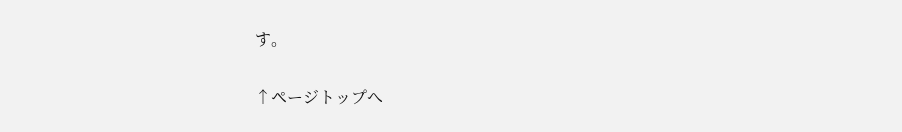す。

↑ページトップへ